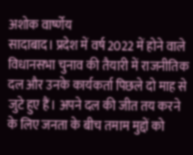अशोक वार्ष्णेय
सादाबाद। प्रदेश में वर्ष 2022 में होने वाले विधानसभा चुनाव की तैयारी में राजनीतिक दल और उनके कार्यकर्ता पिछले दो माह से जुटे हुए हैं। अपने दल की जीत तय करने के लिए जनता के बीच तमाम मुद्दों को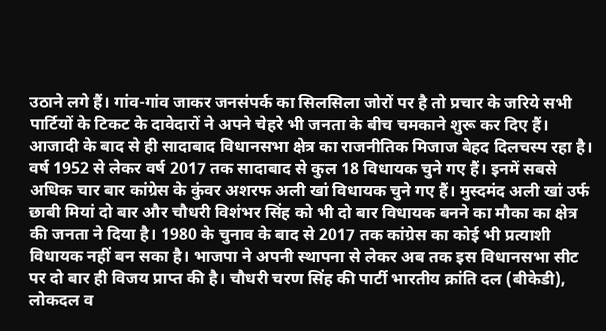उठाने लगे हैं। गांव-गांव जाकर जनसंपर्क का सिलसिला जोरों पर है तो प्रचार के जरिये सभी पार्टियों के टिकट के दावेदारों ने अपने चेहरे भी जनता के बीच चमकाने शुरू कर दिए हैं। आजादी के बाद से ही सादाबाद विधानसभा क्षेत्र का राजनीतिक मिजाज बेहद दिलचस्प रहा है।
वर्ष 1952 से लेकर वर्ष 2017 तक सादाबाद से कुल 18 विधायक चुने गए हैं। इनमें सबसे अधिक चार बार कांग्रेस के कुंवर अशरफ अली खां विधायक चुने गए हैं। मुस्दमंद अली खां उर्फ छाबी मियां दो बार और चौधरी विशंभर सिंह को भी दो बार विधायक बनने का मौका का क्षेत्र की जनता ने दिया है। 1980 के चुनाव के बाद से 2017 तक कांग्रेस का कोई भी प्रत्याशी विधायक नहीं बन सका है। भाजपा ने अपनी स्थापना से लेकर अब तक इस विधानसभा सीट पर दो बार ही विजय प्राप्त की है। चौधरी चरण सिंह की पार्टी भारतीय क्रांति दल (बीकेडी), लोकदल व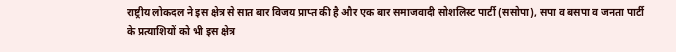राष्ट्रीय लोकदल ने इस क्षेत्र से सात बार विजय प्राप्त की है और एक बार समाजवादी सोशलिस्ट पार्टी (ससोपा), सपा व बसपा व जनता पार्टी के प्रत्याशियों को भी इस क्षेत्र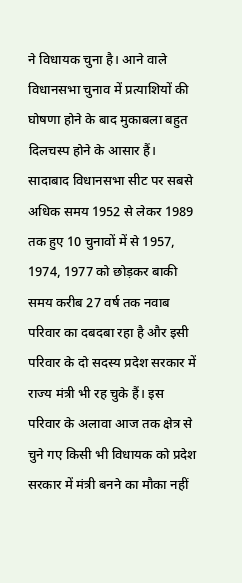ने विधायक चुना है। आने वाले विधानसभा चुनाव में प्रत्याशियों की घोषणा होने के बाद मुकाबला बहुत दिलचस्प होने के आसार हैं।
सादाबाद विधानसभा सीट पर सबसे अधिक समय 1952 से लेकर 1989 तक हुए 10 चुनावों में से 1957, 1974, 1977 को छोड़कर बाकी समय करीब 27 वर्ष तक नवाब परिवार का दबदबा रहा है और इसी परिवार के दो सदस्य प्रदेश सरकार में राज्य मंत्री भी रह चुके हैं। इस परिवार के अलावा आज तक क्षेत्र से चुने गए किसी भी विधायक को प्रदेश सरकार में मंत्री बनने का मौका नहीं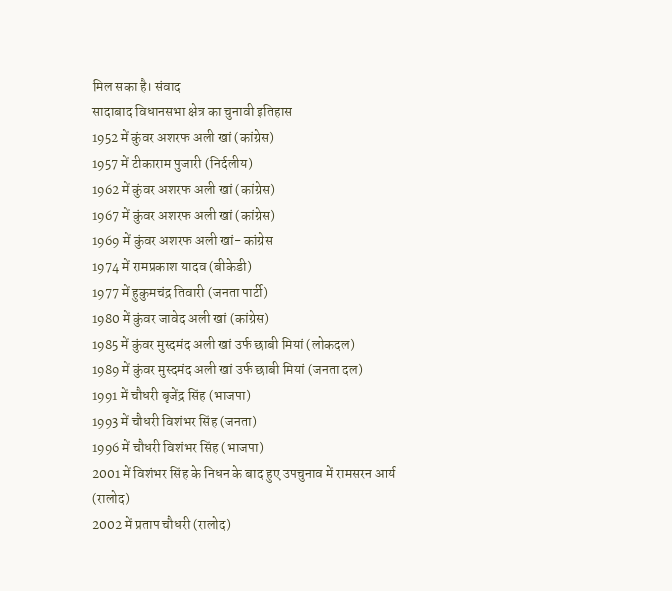मिल सका है। संवाद
सादाबाद विधानसभा क्षेत्र का चुनावी इतिहास
1952 में कुंवर अशरफ अली खां (कांग्रेस)
1957 में टीकाराम पुजारी (निर्दलीय)
1962 में कुंवर अशरफ अली खां (कांग्रेस)
1967 में कुंवर अशरफ अली खां (कांग्रेस)
1969 में कुंवर अशरफ अली खां- कांग्रेस
1974 में रामप्रकाश यादव (बीकेडी)
1977 में हुकुमचंद्र तिवारी (जनता पार्टी)
1980 में कुंवर जावेद अली खां (कांग्रेस)
1985 में कुंवर मुस्दमंद अली खां उर्फ छाबी मियां (लोकदल)
1989 में कुंवर मुस्दमंद अली खां उर्फ छाबी मियां (जनता दल)
1991 में चौधरी बृजेंद्र सिंह (भाजपा)
1993 में चौधरी विशंभर सिंह (जनता)
1996 में चौधरी विशंभर सिंह (भाजपा)
2001 में विशंभर सिंह के निधन के बाद हुए उपचुनाव में रामसरन आर्य (रालोद)
2002 में प्रताप चौधरी (रालोद)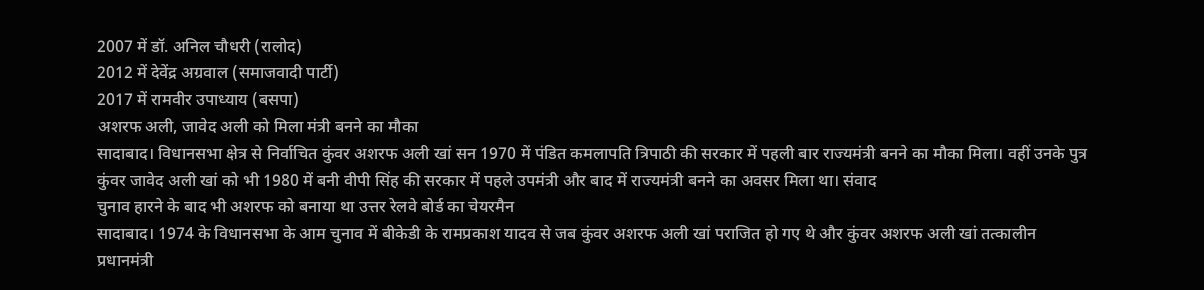2007 में डॉ. अनिल चौधरी (रालोद)
2012 में देवेंद्र अग्रवाल (समाजवादी पार्टी)
2017 में रामवीर उपाध्याय (बसपा)
अशरफ अली, जावेद अली को मिला मंत्री बनने का मौका
सादाबाद। विधानसभा क्षेत्र से निर्वाचित कुंवर अशरफ अली खां सन 1970 में पंडित कमलापति त्रिपाठी की सरकार में पहली बार राज्यमंत्री बनने का मौका मिला। वहीं उनके पुत्र कुंवर जावेद अली खां को भी 1980 में बनी वीपी सिंह की सरकार में पहले उपमंत्री और बाद में राज्यमंत्री बनने का अवसर मिला था। संवाद
चुनाव हारने के बाद भी अशरफ को बनाया था उत्तर रेलवे बोर्ड का चेयरमैन
सादाबाद। 1974 के विधानसभा के आम चुनाव में बीकेडी के रामप्रकाश यादव से जब कुंवर अशरफ अली खां पराजित हो गए थे और कुंवर अशरफ अली खां तत्कालीन प्रधानमंत्री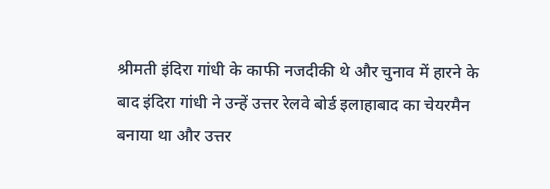श्रीमती इंदिरा गांधी के काफी नजदीकी थे और चुनाव में हारने के बाद इंदिरा गांधी ने उन्हें उत्तर रेलवे बोर्ड इलाहाबाद का चेयरमैन बनाया था और उत्तर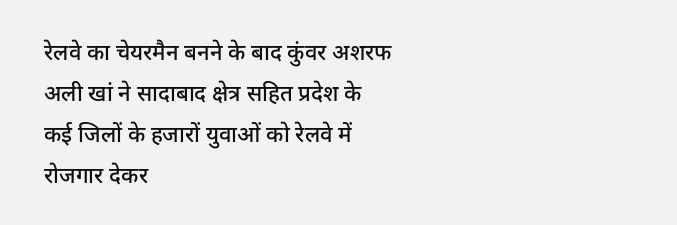रेलवे का चेयरमैन बनने के बाद कुंवर अशरफ अली खां ने सादाबाद क्षेत्र सहित प्रदेश के कई जिलों के हजारों युवाओं को रेलवे में रोजगार देकर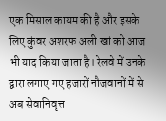एक मिसाल कायम की है और इसके लिए कुंवर अशरफ अली खां को आज भी याद किया जाता है। रेलवे में उनके द्वारा लगाए गए हजारों नौजवानों में से अब सेवानिवृत्त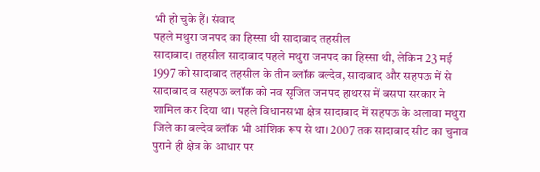भी हो चुके हैं। संवाद
पहले मथुरा जनपद का हिस्सा थी सादाबाद तहसील
सादाबाद। तहसील सादाबाद पहले मथुरा जनपद का हिस्सा थी, लेकिन 23 मई 1997 को सादाबाद तहसील के तीन ब्लॉक बल्देव, सादाबाद और सहपऊ में से सादाबाद व सहपऊ ब्लॉक को नव सृजित जनपद हाथरस में बसपा सरकार ने शामिल कर दिया था। पहले विधानसभा क्षेत्र सादाबाद में सहपऊ के अलावा मथुरा जिले का बल्देव ब्लॉक भी आंशिक रूप से था। 2007 तक सादाबाद सीट का चुनाव पुराने ही क्षेत्र के आधार पर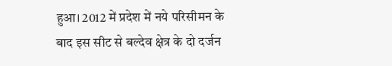हुआ। 2012 में प्रदेश में नये परिसीमन के बाद इस सीट से बल्देव क्षेत्र के दो दर्जन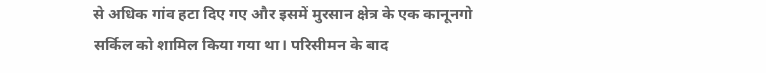से अधिक गांव हटा दिए गए और इसमें मुरसान क्षेत्र के एक कानूनगो सर्किल को शामिल किया गया था। परिसीमन के बाद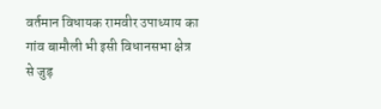वर्तमान विधायक रामवीर उपाध्याय का गांव बामौली भी इसी विधानसभा क्षेत्र से जुड़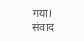गया। संवाद